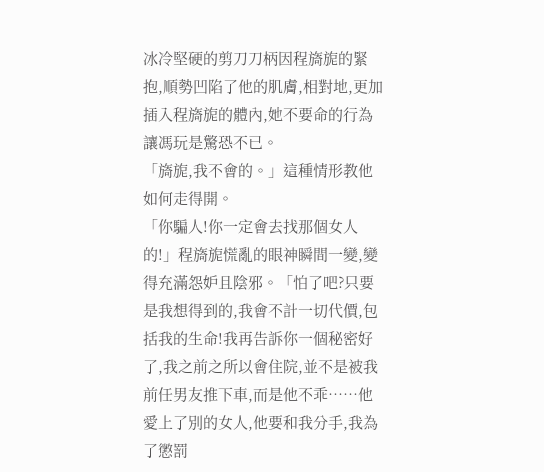冰冷堅硬的剪刀刀柄因程旖旎的緊抱,順勢凹陷了他的肌膚,相對地,更加插入程旖旎的體內,她不要命的行為讓馮玩是驚恐不已。
「旖旎,我不會的。」這種情形教他如何走得開。
「你騙人!你一定會去找那個女人的!」程旖旎慌亂的眼神瞬間一變,變得充滿怨妒且陰邪。「怕了吧?只要是我想得到的,我會不計一切代價,包括我的生命!我再告訴你一個秘密好了,我之前之所以會住院,並不是被我前任男友推下車,而是他不乖……他愛上了別的女人,他要和我分手,我為了懲罰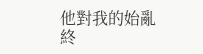他對我的始亂終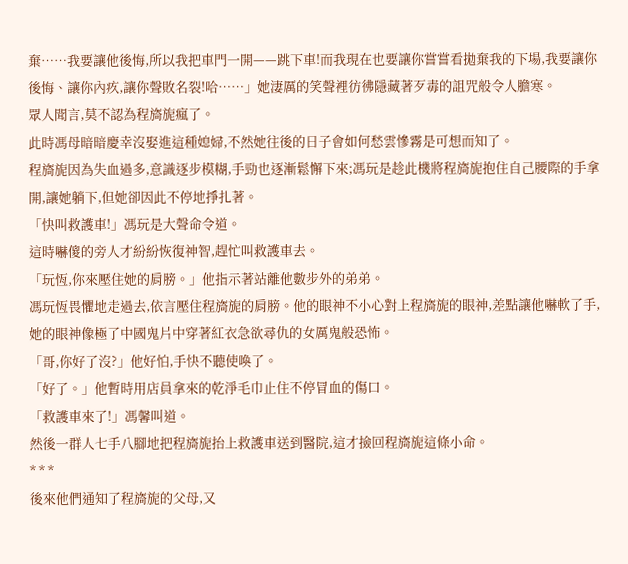棄……我要讓他後悔,所以我把車門一開——跳下車!而我現在也要讓你嘗嘗看拋棄我的下場,我要讓你後悔、讓你內疚,讓你聲敗名裂!哈……」她淒厲的笑聲裡彷彿隱藏著歹毒的詛咒般令人膽寒。
眾人聞言,莫不認為程旖旎瘋了。
此時馮母暗暗慶幸沒娶進這種媳婦,不然她往後的日子會如何愁雲慘霧是可想而知了。
程旖旎因為失血過多,意識逐步模糊,手勁也逐漸鬆懈下來;馮玩是趁此機將程旖旎抱住自己腰際的手拿開,讓她躺下,但她卻因此不停地掙扎著。
「快叫救護車!」馮玩是大聲命令道。
這時嚇傻的旁人才紛紛恢復神智,趕忙叫救護車去。
「玩恆,你來壓住她的肩膀。」他指示著站離他數步外的弟弟。
馮玩恆畏懼地走過去,依言壓住程旖旎的肩膀。他的眼神不小心對上程旖旎的眼神,差點讓他嚇軟了手,她的眼神像極了中國鬼片中穿著紅衣急欲尋仇的女厲鬼般恐怖。
「哥,你好了沒?」他好怕,手快不聽使喚了。
「好了。」他暫時用店員拿來的乾淨毛巾止住不停冒血的傷口。
「救護車來了!」馮馨叫道。
然後一群人七手八腳地把程旖旎抬上救護車送到醫院,這才撿回程旖旎這條小命。
* * *
後來他們通知了程旖旎的父母,又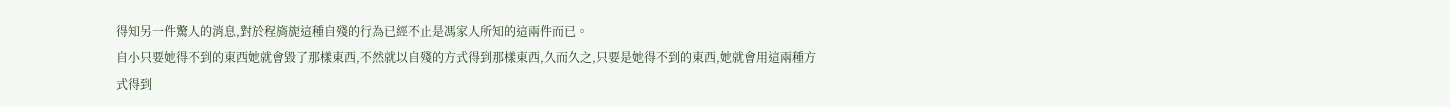得知另一件驚人的消息,對於程旖旎這種自殘的行為已經不止是馮家人所知的這兩件而已。
自小只要她得不到的東西她就會毀了那樣東西,不然就以自殘的方式得到那樣東西,久而久之,只要是她得不到的東西,她就會用這兩種方式得到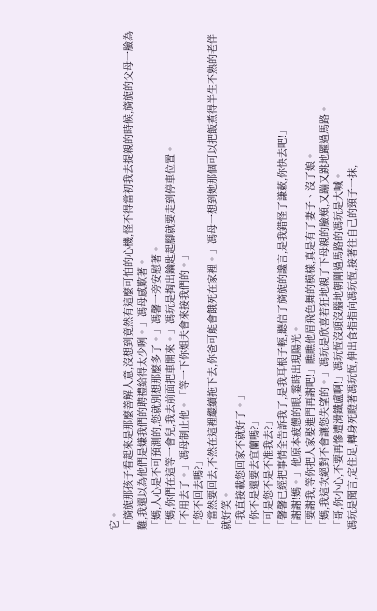它。
「旖旎那孩子看起來是那麼善解人意,沒想到竟然有這麼可怕的心機,怪不得當初我去提親的時候,旖旎的父母一臉為難,我還以為他們是嫌我們的聘禮給得太少咧。」馮母感歎著。
「媽,人心是不可預測的,您就別想那麼多了。」馮馨一旁安慰著。
「媽,你們在這等一會兒,我去前面把車開來。」馮玩是掏出鑰匙起腳就要走到停車位置。
「不用去了。」馮母制止他。「等一下你姐夫會來接我們的。」
「您不回去嗎?」
「當然要回去,不然在這裡繼續拖下去,你爸可能會餓死在家裡。」馮母一想到她那個可以把飯煮得半生不熟的老伴就好笑。
「我直接載您回家不就好了。」
「你不是還要去宜蘭嗎?」
「可是您不是不准我去?」
「馨馨已經把事情全告訴我了,是我耳根子輕,聽信了旖旎的讒言,是我錯怪了謙蔌,你快去吧!」
「謝謝!媽。」他原本疲憊的眼,霎時出現陽光。
「要謝我,等你把人家娶進門再謝吧!」瞧瞧他眉飛色舞的模樣,真是有了妻子、沒了娘。
「媽,我這次絕對不會讓您失望的。」馮玩是欣喜若狂地親了下母親的臉頰,又蹦又跳地躍過馬路。
「哥,你小心,不要再慘遭滑鐵盧啊!」馮玩恆沒頭沒腦地朝剛過馬路的馮玩是大喊。
馮玩是聞言,定住足,轉身死瞪著馮玩恆,伸出食指指向馮玩恆,接著往自己的頸子一抹,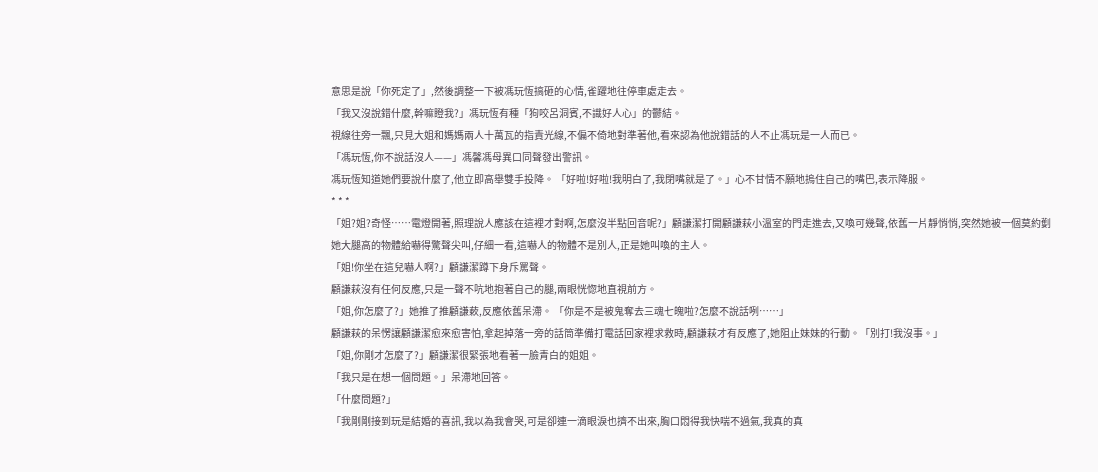意思是說「你死定了」,然後調整一下被馮玩恆搞砸的心情,雀躍地往停車處走去。
「我又沒說錯什麼,幹嘛瞪我?」馮玩恆有種「狗咬呂洞賓,不識好人心」的鬱結。
視線往旁一飄,只見大姐和媽媽兩人十萬瓦的指責光線,不偏不倚地對準著他,看來認為他說錯話的人不止馮玩是一人而已。
「馮玩恆,你不說話沒人——」馮馨馮母異口同聲發出警訊。
馮玩恆知道她們要說什麼了,他立即高舉雙手投降。 「好啦!好啦!我明白了,我閉嘴就是了。」心不甘情不願地摀住自己的嘴巴,表示降服。
* * *
「姐?姐?奇怪……電燈開著,照理說人應該在這裡才對啊,怎麼沒半點回音呢?」顧謙潔打開顧謙萩小溫室的門走進去,又喚可幾聲,依舊一片靜悄悄,突然她被一個莫約劐她大腿高的物體給嚇得驚聲尖叫,仔細一看,這嚇人的物體不是別人,正是她叫喚的主人。
「姐!你坐在這兒嚇人啊?」顧謙潔蹲下身斥罵聲。
顧謙萩沒有任何反應,只是一聲不吭地抱著自己的腿,兩眼恍惚地直視前方。
「姐,你怎麼了?」她推了推顧謙蔌,反應依舊呆滯。 「你是不是被鬼奪去三魂七魄啦?怎麼不說話咧……」
顧謙萩的呆愣讓顧謙潔愈來愈害怕,拿起掉落一旁的話筒準備打電話回家裡求救時,顧謙萩才有反應了,她阻止妹妹的行動。「別打!我沒事。」
「姐,你剛才怎麼了?」顧謙潔很緊張地看著一臉青白的姐姐。
「我只是在想一個問題。」呆滯地回答。
「什麼問題?」
「我剛剛接到玩是結婚的喜訊,我以為我會哭,可是卻連一滴眼淚也擠不出來,胸口悶得我快喘不過氣,我真的真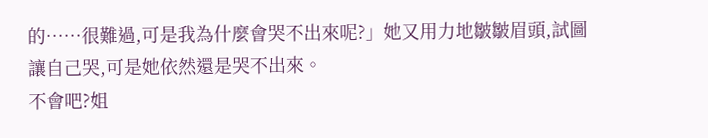的……很難過,可是我為什麼會哭不出來呢?」她又用力地皺皺眉頭,試圖讓自己哭,可是她依然還是哭不出來。
不會吧?姐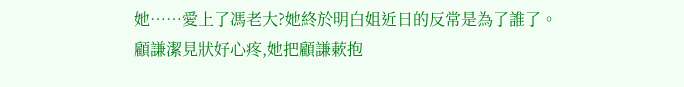她……愛上了馮老大?她終於明白姐近日的反常是為了誰了。
顧謙潔見狀好心疼,她把顧謙蔌抱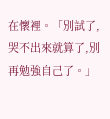在懷裡。「別試了,哭不出來就算了,別再勉強自己了。」